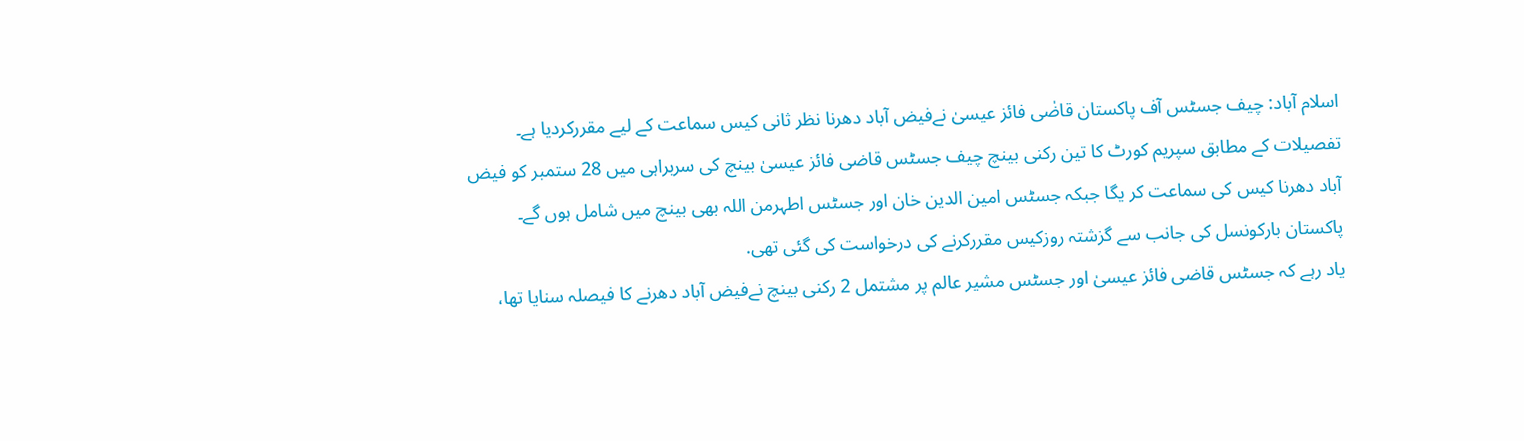اسلام آباد: چیف جسٹس آف پاکستان قاضٰی فائز عیسیٰ نےفیض آباد دھرنا نظر ثانی کیس سماعت کے لیے مقررکردیا ہے۔
تفصیلات کے مطابق سپریم کورٹ کا تین رکنی بینچ چیف جسٹس قاضی فائز عیسیٰ بینچ کی سربراہی میں 28 ستمبر کو فیض آباد دھرنا کیس کی سماعت کر یگا جبکہ جسٹس امین الدین خان اور جسٹس اطہرمن اللہ بھی بینچ میں شامل ہوں گے۔
پاکستان بارکونسل کی جانب سے گزشتہ روزکیس مقررکرنے کی درخواست کی گئی تھی.
یاد رہے کہ جسٹس قاضی فائز عیسیٰ اور جسٹس مشیر عالم پر مشتمل 2 رکنی بینچ نےفیض آباد دھرنے کا فیصلہ سنایا تھا،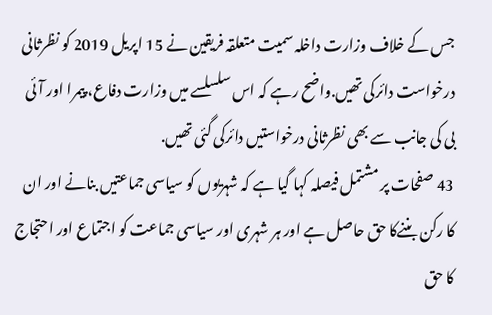جس کے خلاف وزارت داخلہ سمیت متعلقہ فریقین نے 15 اپریل 2019 کو نظرثانی درخواست دائرکی تھیں.واضح رہے کہ اس سلسلسے میں وزارت دفاع، پیمرا اور آئی بی کی جانب سے بھی نظرثانی درخواستیں دائرکی گئی تھیں.
43 صفحات پر مشتمل فیصلہ کہا گیا ہے کہ شہریوں کو سیاسی جماعتیں بنانے اور ان کا رکن بننےکا حق حاصل ہے اور ہر شہری اور سیاسی جماعت کو اجتماع اور احتجاج کا حق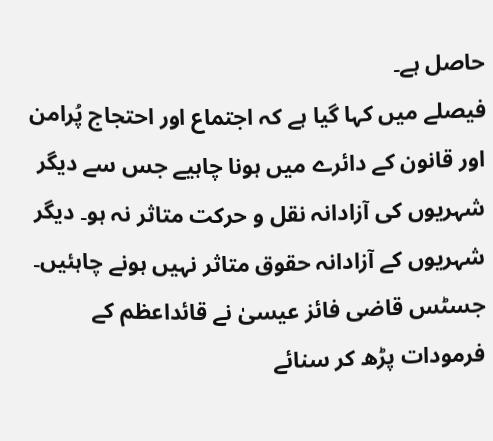حاصل ہے۔
فیصلے میں کہا گیا ہے کہ اجتماع اور احتجاج پُرامن اور قانون کے دائرے میں ہونا چاہیے جس سے دیگر شہریوں کی آزادانہ نقل و حرکت متاثر نہ ہو۔ دیگر شہریوں کے آزادانہ حقوق متاثر نہیں ہونے چاہئیں۔
جسٹس قاضی فائز عیسیٰ نے قائداعظم کے فرمودات پڑھ کر سنائے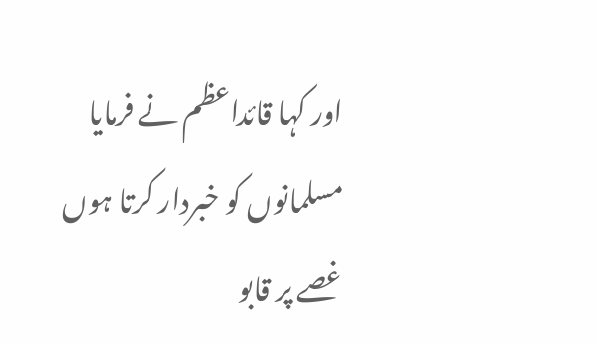اور کہا قائداعظم نے فرمایا مسلمانوں کو خبردار کرتا ہوں غصے پر قابو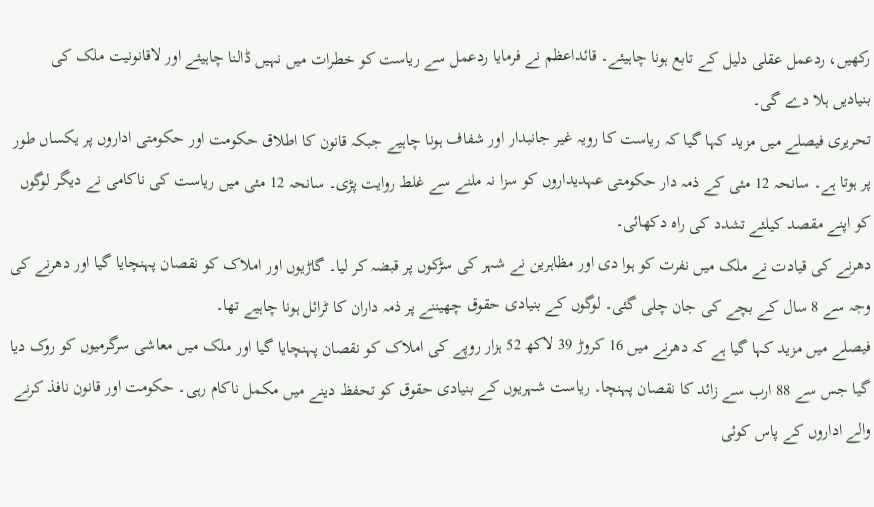رکھیں، ردعمل عقلی دلیل کے تابع ہونا چاہیئے۔ قائداعظم نے فرمایا ردعمل سے ریاست کو خطرات میں نہیں ڈالنا چاہیئے اور لاقانونیت ملک کی بنیادیں ہلا دے گی۔
تحریری فیصلے میں مزید کہا گیا کہ ریاست کا رویہ غیر جانبدار اور شفاف ہونا چاہیے جبکہ قانون کا اطلاق حکومت اور حکومتی اداروں پر یکساں طور پر ہوتا ہے۔ سانحہ 12 مئی کے ذمہ دار حکومتی عہدیداروں کو سزا نہ ملنے سے غلط روایت پڑی۔ سانحہ 12 مئی میں ریاست کی ناکامی نے دیگر لوگوں کو اپنے مقصد کیلئے تشدد کی راہ دکھائی۔
دھرنے کی قیادت نے ملک میں نفرت کو ہوا دی اور مظاہرین نے شہر کی سڑکوں پر قبضہ کر لیا۔ گاڑیوں اور املاک کو نقصان پہنچایا گیا اور دھرنے کی وجہ سے 8 سال کے بچے کی جان چلی گئی۔ لوگوں کے بنیادی حقوق چھیننے پر ذمہ داران کا ٹرائل ہونا چاہیے تھا۔
فیصلے میں مزید کہا گیا ہے کہ دھرنے میں 16 کروڑ 39 لاکھ 52 ہزار روپے کی املاک کو نقصان پہنچایا گیا اور ملک میں معاشی سرگرمیوں کو روک دیا گیا جس سے 88 ارب سے زائد کا نقصان پہنچا۔ ریاست شہریوں کے بنیادی حقوق کو تحفظ دینے میں مکمل ناکام رہی۔ حکومت اور قانون نافذ کرنے والے اداروں کے پاس کوئی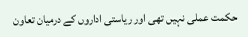حکمت عملی نہیں تھی اور ریاستی اداروں کے درمیان تعاون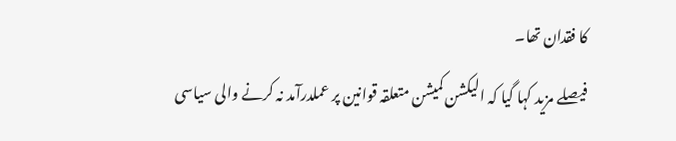کا فقدان تھا۔
فیصلے مزید کہا گیا کہ الیکشن کمیشن متعلقہ قوانین پر عملدرآمد نہ کرنے والی سیاسی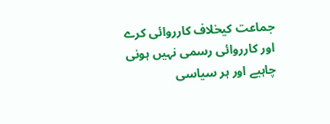جماعت کیخلاف کارروائی کرے اور کارروائی رسمی نہیں ہونی چاہیے اور ہر سیاسی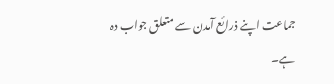جماعت اپنے ذرائع آمدن سے متعلق جواب دہ ہے۔